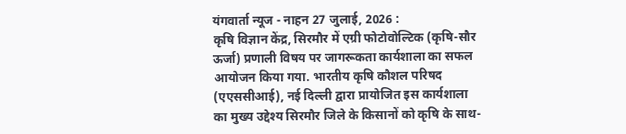यंगवार्ता न्यूज - नाहन 27 जुलाई, 2026 :
कृषि विज्ञान केंद्र, सिरमौर में एग्री फोटोवोल्टिक (कृषि-सौर ऊर्जा) प्रणाली विषय पर जागरूकता कार्यशाला का सफल आयोजन किया गया. भारतीय कृषि कौशल परिषद (एएससीआई), नई दिल्ली द्वारा प्रायोजित इस कार्यशाला का मुख्य उद्देश्य सिरमौर जिले के किसानों को कृषि के साथ-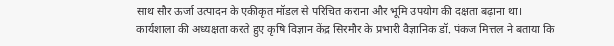साथ सौर ऊर्जा उत्पादन के एकीकृत मॉडल से परिचित कराना और भूमि उपयोग की दक्षता बढ़ाना था।
कार्यशाला की अध्यक्षता करते हुए कृषि विज्ञान केंद्र सिरमौर के प्रभारी वैज्ञानिक डॉ. पंकज मित्तल ने बताया कि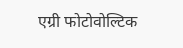एग्री फोटोवोल्टिक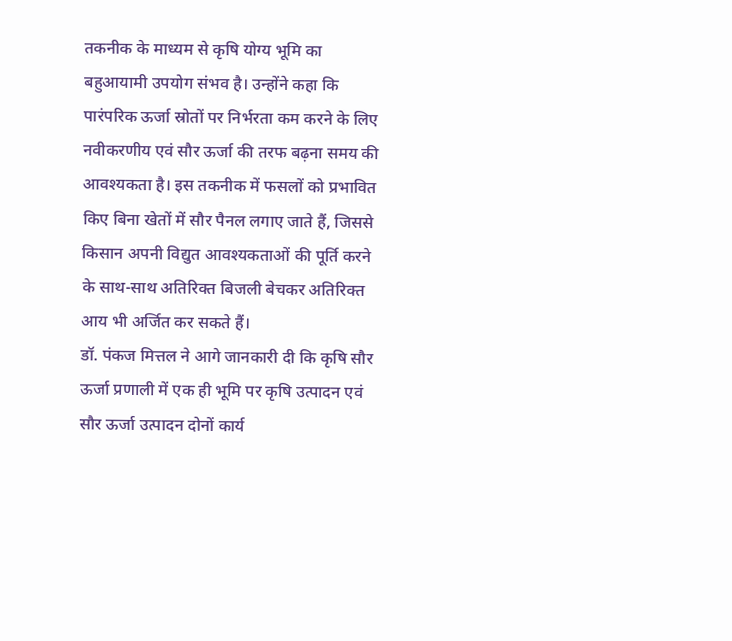तकनीक के माध्यम से कृषि योग्य भूमि का बहुआयामी उपयोग संभव है। उन्होंने कहा कि पारंपरिक ऊर्जा स्रोतों पर निर्भरता कम करने के लिए नवीकरणीय एवं सौर ऊर्जा की तरफ बढ़ना समय की आवश्यकता है। इस तकनीक में फसलों को प्रभावित किए बिना खेतों में सौर पैनल लगाए जाते हैं, जिससे किसान अपनी विद्युत आवश्यकताओं की पूर्ति करने के साथ-साथ अतिरिक्त बिजली बेचकर अतिरिक्त आय भी अर्जित कर सकते हैं।
डॉ. पंकज मित्तल ने आगे जानकारी दी कि कृषि सौर ऊर्जा प्रणाली में एक ही भूमि पर कृषि उत्पादन एवं सौर ऊर्जा उत्पादन दोनों कार्य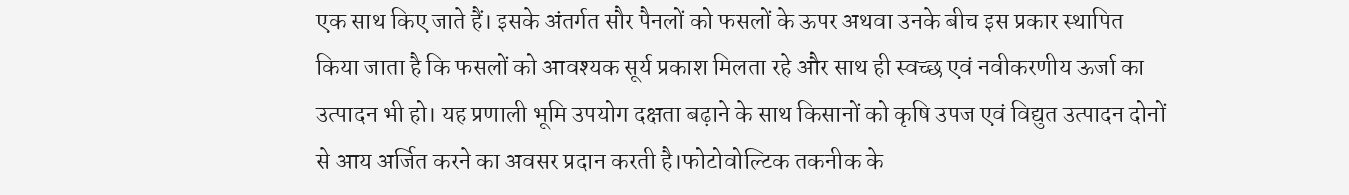एक साथ किए जाते हैं। इसके अंतर्गत सौर पैनलों को फसलों के ऊपर अथवा उनके बीच इस प्रकार स्थापित किया जाता है कि फसलों को आवश्यक सूर्य प्रकाश मिलता रहे और साथ ही स्वच्छ एवं नवीकरणीय ऊर्जा का उत्पादन भी हो। यह प्रणाली भूमि उपयोग दक्षता बढ़ाने के साथ किसानों को कृषि उपज एवं विद्युत उत्पादन दोनों से आय अर्जित करने का अवसर प्रदान करती है।फोटोवोल्टिक तकनीक के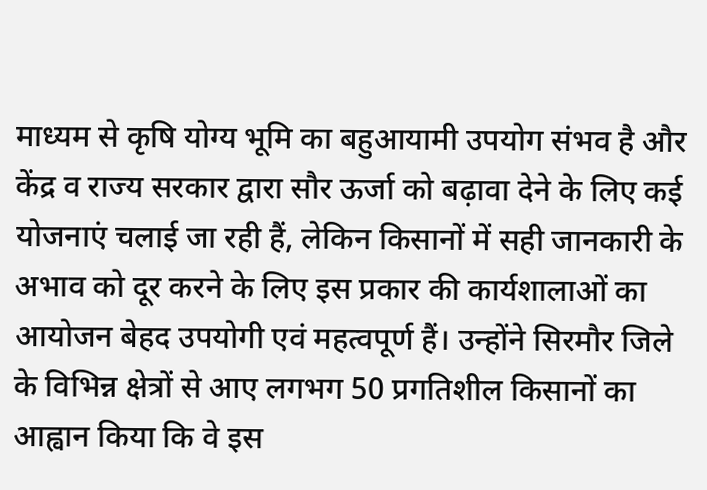माध्यम से कृषि योग्य भूमि का बहुआयामी उपयोग संभव है और केंद्र व राज्य सरकार द्वारा सौर ऊर्जा को बढ़ावा देने के लिए कई योजनाएं चलाई जा रही हैं, लेकिन किसानों में सही जानकारी के अभाव को दूर करने के लिए इस प्रकार की कार्यशालाओं का आयोजन बेहद उपयोगी एवं महत्वपूर्ण हैं। उन्होंने सिरमौर जिले के विभिन्न क्षेत्रों से आए लगभग 50 प्रगतिशील किसानों का आह्वान किया कि वे इस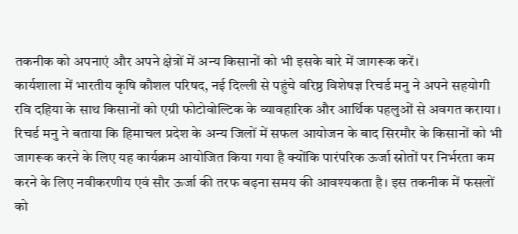तकनीक को अपनाएं और अपने क्षेत्रों में अन्य किसानों को भी इसके बारे में जागरूक करें।
कार्यशाला में भारतीय कृषि कौशल परिषद, नई दिल्ली से पहुंचे वरिष्ठ विशेषज्ञ रिचर्ड मनु ने अपने सहयोगी रवि दहिया के साथ किसानों को एग्री फोटोवोल्टिक के व्यावहारिक और आर्थिक पहलुओं से अवगत कराया। रिचर्ड मनु ने बताया कि हिमाचल प्रदेश के अन्य जिलों में सफल आयोजन के बाद सिरमौर के किसानों को भी जागरूक करने के लिए यह कार्यक्रम आयोजित किया गया है क्योंकि पारंपरिक ऊर्जा स्रोतों पर निर्भरता कम करने के लिए नवीकरणीय एवं सौर ऊर्जा की तरफ बढ़ना समय की आवश्यकता है। इस तकनीक में फसलों को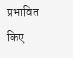प्रभावित किए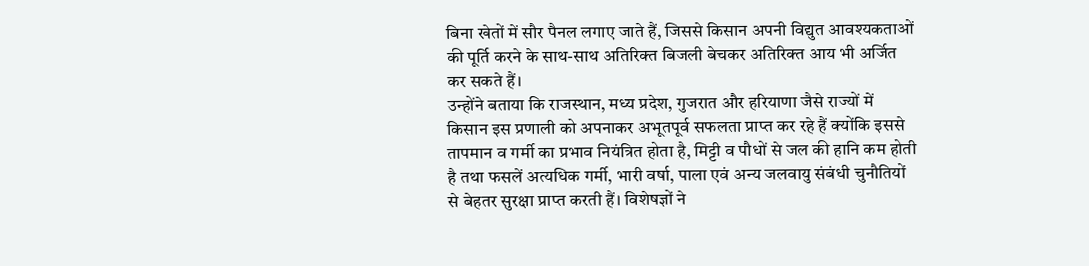बिना खेतों में सौर पैनल लगाए जाते हैं, जिससे किसान अपनी विद्युत आवश्यकताओं की पूर्ति करने के साथ-साथ अतिरिक्त बिजली बेचकर अतिरिक्त आय भी अर्जित कर सकते हैं।
उन्होंने बताया कि राजस्थान, मध्य प्रदेश, गुजरात और हरियाणा जैसे राज्यों में किसान इस प्रणाली को अपनाकर अभूतपूर्व सफलता प्राप्त कर रहे हैं क्योंकि इससे तापमान व गर्मी का प्रभाव नियंत्रित होता है, मिट्टी व पौधों से जल की हानि कम होती है तथा फसलें अत्यधिक गर्मी, भारी वर्षा, पाला एवं अन्य जलवायु संबंधी चुनौतियों से बेहतर सुरक्षा प्राप्त करती हैं। विशेषज्ञों ने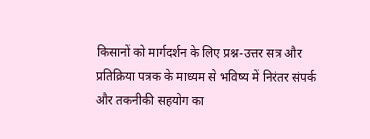किसानों को मार्गदर्शन के लिए प्रश्न-उत्तर सत्र और प्रतिक्रिया पत्रक के माध्यम से भविष्य में निरंतर संपर्क और तकनीकी सहयोग का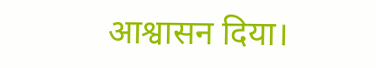आश्वासन दिया।